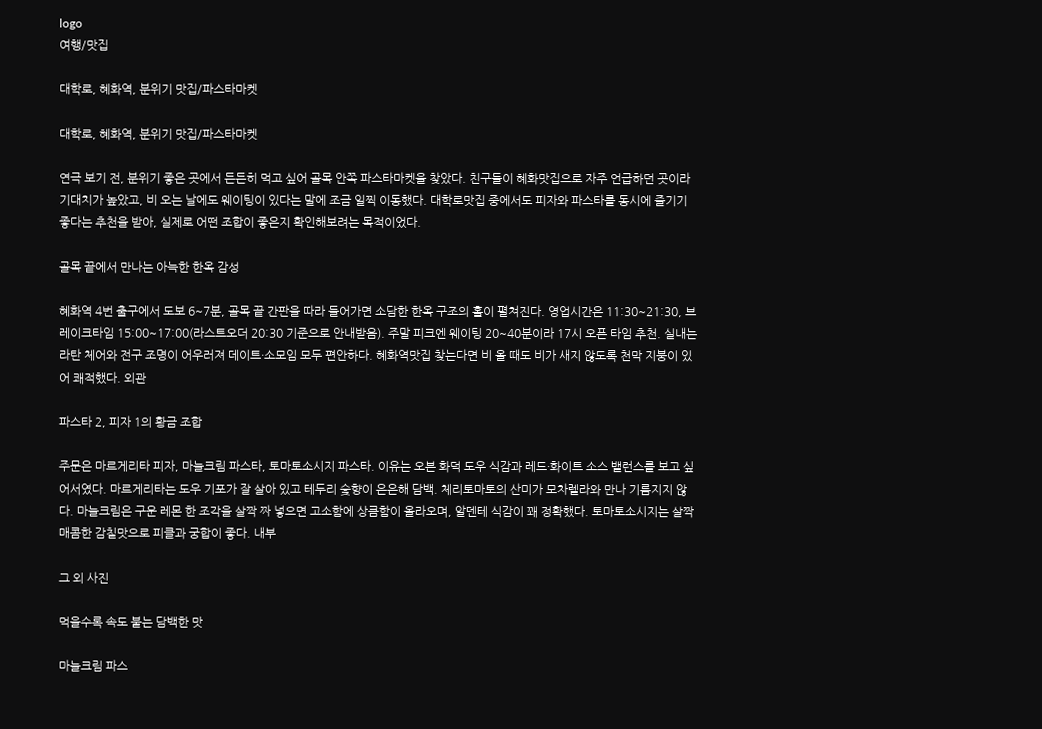logo
여행/맛집

대학로, 혜화역, 분위기 맛집/파스타마켓

대학로, 혜화역, 분위기 맛집/파스타마켓

연극 보기 전, 분위기 좋은 곳에서 든든히 먹고 싶어 골목 안쪽 파스타마켓을 찾았다. 친구들이 혜화맛집으로 자주 언급하던 곳이라 기대치가 높았고, 비 오는 날에도 웨이팅이 있다는 말에 조금 일찍 이동했다. 대학로맛집 중에서도 피자와 파스타를 동시에 즐기기 좋다는 추천을 받아, 실제로 어떤 조합이 좋은지 확인해보려는 목적이었다.

골목 끝에서 만나는 아늑한 한옥 감성

혜화역 4번 출구에서 도보 6~7분, 골목 끝 간판을 따라 들어가면 소담한 한옥 구조의 홀이 펼쳐진다. 영업시간은 11:30~21:30, 브레이크타임 15:00~17:00(라스트오더 20:30 기준으로 안내받음). 주말 피크엔 웨이팅 20~40분이라 17시 오픈 타임 추천. 실내는 라탄 체어와 전구 조명이 어우러져 데이트·소모임 모두 편안하다. 혜화역맛집 찾는다면 비 올 때도 비가 새지 않도록 천막 지붕이 있어 쾌적했다. 외관

파스타 2, 피자 1의 황금 조합

주문은 마르게리타 피자, 마늘크림 파스타, 토마토소시지 파스타. 이유는 오븐 화덕 도우 식감과 레드·화이트 소스 밸런스를 보고 싶어서였다. 마르게리타는 도우 기포가 잘 살아 있고 테두리 숯향이 은은해 담백. 체리토마토의 산미가 모차렐라와 만나 기름지지 않다. 마늘크림은 구운 레몬 한 조각을 살짝 짜 넣으면 고소함에 상큼함이 올라오며, 알덴테 식감이 꽤 정확했다. 토마토소시지는 살짝 매콤한 감칠맛으로 피클과 궁합이 좋다. 내부

그 외 사진

먹을수록 속도 붙는 담백한 맛

마늘크림 파스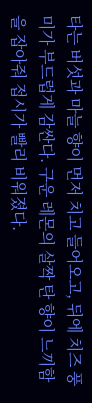타는 버섯과 마늘 향이 먼저 치고 들어오고, 뒤에 치즈 풍미가 부드럽게 감싼다. 구운 레몬의 살짝 탄 향이 느끼함을 잡아줘 접시가 빨리 비워졌다.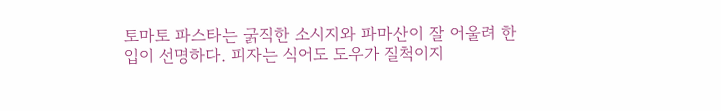토마토 파스타는 굵직한 소시지와 파마산이 잘 어울려 한입이 선명하다. 피자는 식어도 도우가 질척이지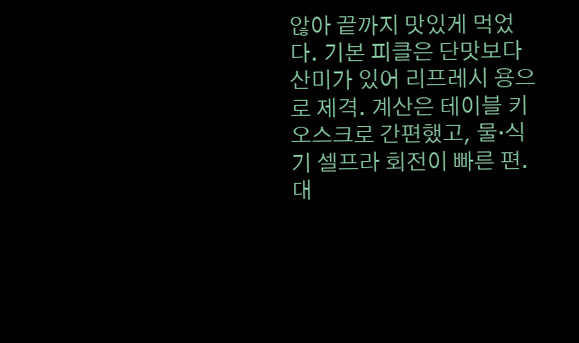않아 끝까지 맛있게 먹었다. 기본 피클은 단맛보다 산미가 있어 리프레시 용으로 제격. 계산은 테이블 키오스크로 간편했고, 물·식기 셀프라 회전이 빠른 편. 대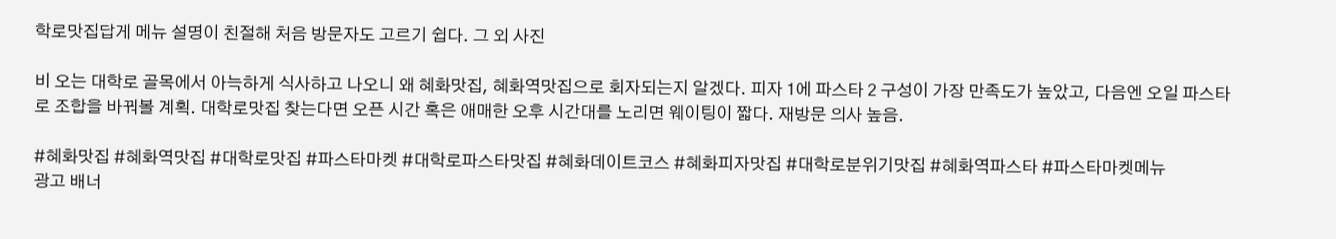학로맛집답게 메뉴 설명이 친절해 처음 방문자도 고르기 쉽다. 그 외 사진

비 오는 대학로 골목에서 아늑하게 식사하고 나오니 왜 혜화맛집, 혜화역맛집으로 회자되는지 알겠다. 피자 1에 파스타 2 구성이 가장 만족도가 높았고, 다음엔 오일 파스타로 조합을 바꿔볼 계획. 대학로맛집 찾는다면 오픈 시간 혹은 애매한 오후 시간대를 노리면 웨이팅이 짧다. 재방문 의사 높음.

#혜화맛집 #혜화역맛집 #대학로맛집 #파스타마켓 #대학로파스타맛집 #혜화데이트코스 #혜화피자맛집 #대학로분위기맛집 #혜화역파스타 #파스타마켓메뉴
광고 배너